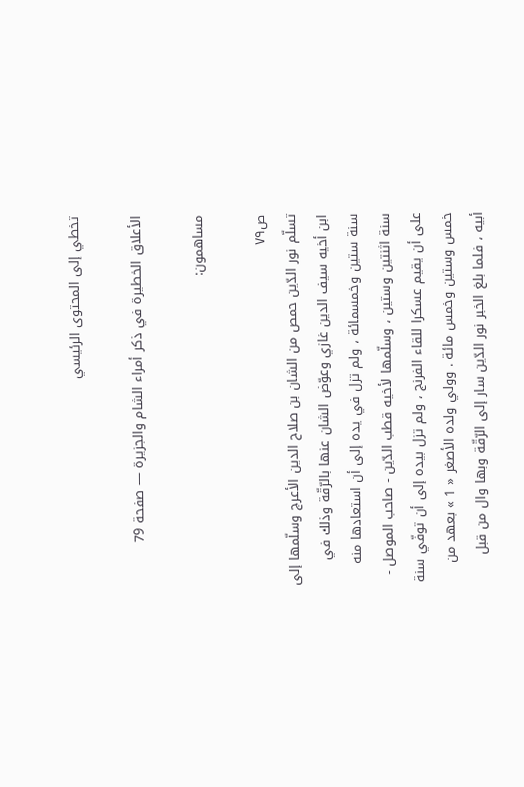تخطي إلى المحتوى الرئيسي

الأعلاق الخطيرة في ذكر أمراء الشام والجزيرة — صفحة 79

مساهمون:

ص٧٩
تسلّم نور الدّين حمص من الشان بن صلاح الدين الأعرج وسلّمها إلى ابن أخيه سيف الدين غازي وعوّض الشان عنها بالرّقّة وذلك في سنة ستين وخمسمائة ، ولم تزل في يده إلى أن استعادها منه سنة اثنتين وستين ، وسلّمها لأخيه قطب الدّين - صاحب الموصل - على أن يقيم عسكرا للقاء الفرنج ، ولم تزل بيده إلى أن توفّي سنة خمس وستين وخمس مائة . وولي ولده الأصغر « 1 » بعهد من أبيه ، فلما بلغ الخبر نور الدّين سار إلى الرّقّة وبها وال من قبل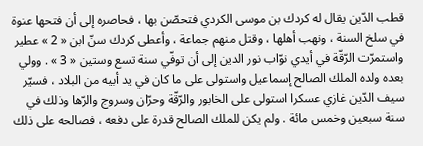قطب الدّين يقال له كردك بن موسى الكردي فتحصّن بها ، فحاصره إلى أن فتحها عنوة في سلخ السنة ، ونهب أهلها ، وقتل منهم جماعة ، وأعطى كردك سنّ ابن « 2 » عطير واستمرّت الرّقّة في أيدي نوّاب نور الدين إلى أن توفّي سنة تسع وستين « 3 » . وولي بعده ولده الملك الصالح إسماعيل واستولى على ما كان في يد أبيه من البلاد ، فسيّر سيف الدّين غازي عسكرا استولى على الخابور والرّقّة وحرّان وسروج والرّها وذلك في سنة سبعين وخمس مائة . ولم يكن للملك الصالح قدرة على دفعه ، فصالحه على ذلك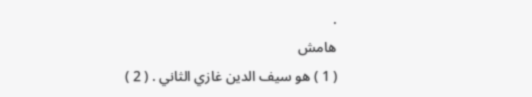.
هامش
( 1 ) هو سيف الدين غازي الثاني . ( 2 )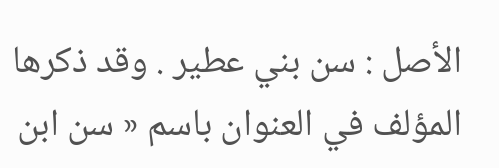الأصل : سن بني عطير . وقد ذكرها المؤلف في العنوان باسم « سن ابن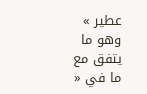عطير » وهو ما يتفق مع ما في «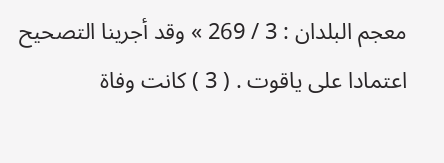معجم البلدان : 3 / 269 » وقد أجرينا التصحيح اعتمادا على ياقوت . ( 3 ) كانت وفاة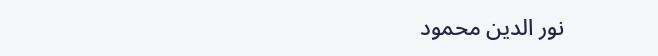نور الدين محمود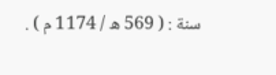سنة : ( 569 ه / 1174 م ) .